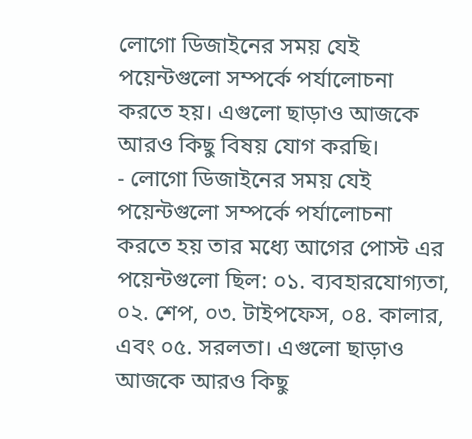লোগো ডিজাইনের সময় যেই পয়েন্টগুলো সম্পর্কে পর্যালোচনা করতে হয়। এগুলো ছাড়াও আজকে আরও কিছু বিষয় যোগ করছি।
- লোগো ডিজাইনের সময় যেই পয়েন্টগুলো সম্পর্কে পর্যালোচনা করতে হয় তার মধ্যে আগের পোস্ট এর পয়েন্টগুলো ছিল: ০১. ব্যবহারযোগ্যতা, ০২. শেপ, ০৩. টাইপফেস, ০৪. কালার, এবং ০৫. সরলতা। এগুলো ছাড়াও আজকে আরও কিছু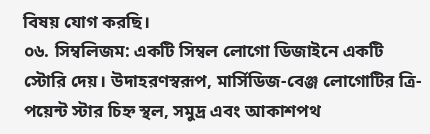বিষয় যোগ করছি।
০৬. সিম্বলিজম: একটি সিম্বল লোগো ডিজাইনে একটি স্টোরি দেয়। উদাহরণস্বরূপ, মার্সিডিজ-বেঞ্জ লোগোটির ত্রি-পয়েন্ট স্টার চিহ্ন স্থল, সমুদ্র এবং আকাশপথ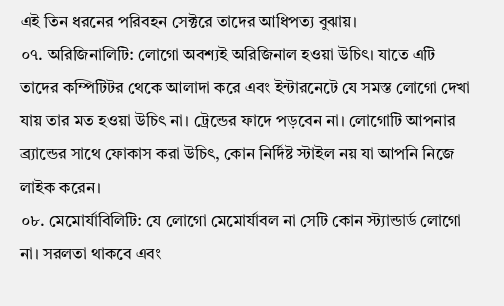এই তিন ধরনের পরিবহন সেক্টরে তাদের আধিপত্য বুঝায়।
০৭. অরিজিনালিটি: লোগো অবশ্যই অরিজিনাল হওয়া উচিৎ। যাতে এটি তাদের কম্পিটিটর থেকে আলাদা করে এবং ইন্টারনেটে যে সমস্ত লোগো দেখা যায় তার মত হওয়া উচিৎ না। ট্রেন্ডের ফাদে পড়বেন না। লোগোটি আপনার ব্র্যান্ডের সাথে ফোকাস করা উচিৎ, কোন নির্দিষ্ট স্টাইল নয় যা আপনি নিজে লাইক করেন।
০৮. মেমোর্যাবিলিটি: যে লোগো মেমোর্যাবল না সেটি কোন স্ট্যান্ডার্ড লোগো না। সরলতা থাকবে এবং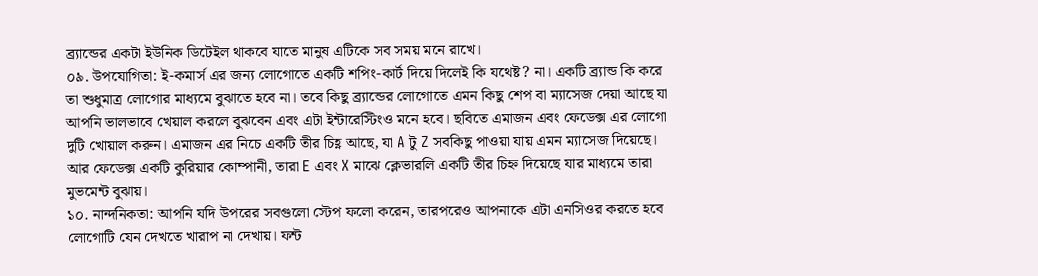ব্র্যান্ডের একটা ইউনিক ডিটেইল থাকবে যাতে মানুষ এটিকে সব সময় মনে রাখে।
০৯. উপযোগিতা: ই-কমার্স এর জন্য লোগোতে একটি শপিং-কার্ট দিয়ে দিলেই কি যথেষ্ট? না। একটি ব্র্যান্ড কি করে তা শুধুমাত্র লোগোর মাধ্যমে বুঝাতে হবে না। তবে কিছু ব্র্যান্ডের লোগোতে এমন কিছু শেপ বা ম্যাসেজ দেয়া আছে যা আপনি ভালভাবে খেয়াল করলে বুঝবেন এবং এটা ইন্টারেস্টিংও মনে হবে। ছবিতে এমাজন এবং ফেডেক্স এর লোগো দুটি খোয়াল করুন। এমাজন এর নিচে একটি তীর চিহ্ণ আছে, যা A টু Z সবকিছু পাওয়া যায় এমন ম্যাসেজ দিয়েছে। আর ফেডেক্স একটি কুরিয়ার কোম্পানী, তারা E এবং X মাঝে ক্লেভারলি একটি তীর চিহ্ন দিয়েছে যার মাধ্যমে তারা মুভমেন্ট বুঝায়।
১০. নান্দনিকতা: আপনি যদি উপরের সবগুলো স্টেপ ফলো করেন, তারপরেও আপনাকে এটা এনসিওর করতে হবে লোগোটি যেন দেখতে খারাপ না দেখায়। ফন্ট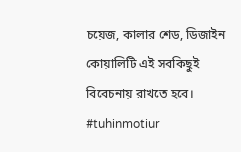চয়েজ, কালার শেড, ডিজাইন কোয়ালিটি এই সবকিছুই বিবেচনায় রাখতে হবে।
#tuhinmotiur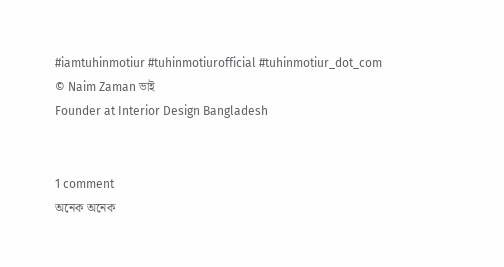#iamtuhinmotiur #tuhinmotiurofficial #tuhinmotiur_dot_com
© Naim Zaman ভাই
Founder at Interior Design Bangladesh


1 comment
অনেক অনেক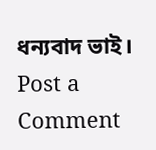ধন্যবাদ ভাই।
Post a Comment